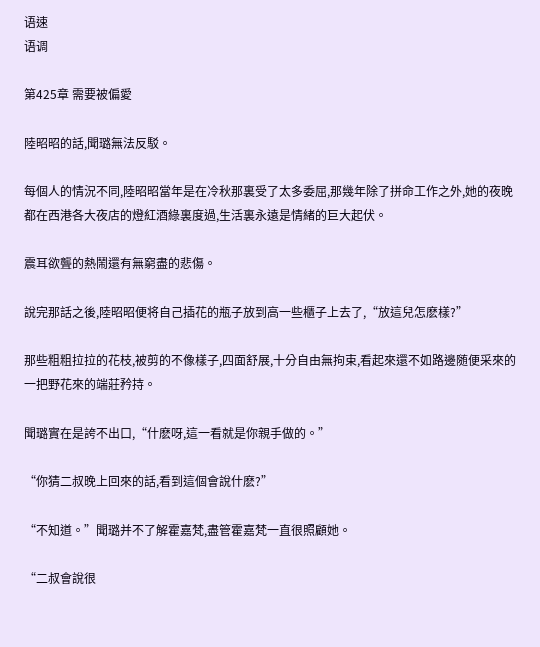语速
语调

第425章 需要被偏愛

陸昭昭的話,聞璐無法反駁。

每個人的情況不同,陸昭昭當年是在冷秋那裏受了太多委屈,那幾年除了拼命工作之外,她的夜晚都在西港各大夜店的燈紅酒綠裏度過,生活裏永遠是情緒的巨大起伏。

震耳欲聾的熱鬧還有無窮盡的悲傷。

說完那話之後,陸昭昭便将自己插花的瓶子放到高一些櫃子上去了,“放這兒怎麽樣?”

那些粗粗拉拉的花枝,被剪的不像樣子,四面舒展,十分自由無拘束,看起來還不如路邊随便采來的一把野花來的端莊矜持。

聞璐實在是誇不出口,“什麽呀,這一看就是你親手做的。”

“你猜二叔晚上回來的話,看到這個會說什麽?”

“不知道。”聞璐并不了解霍嘉梵,盡管霍嘉梵一直很照顧她。

“二叔會說很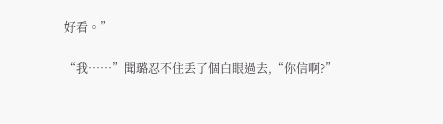好看。”

“我……”聞璐忍不住丢了個白眼過去,“你信啊?”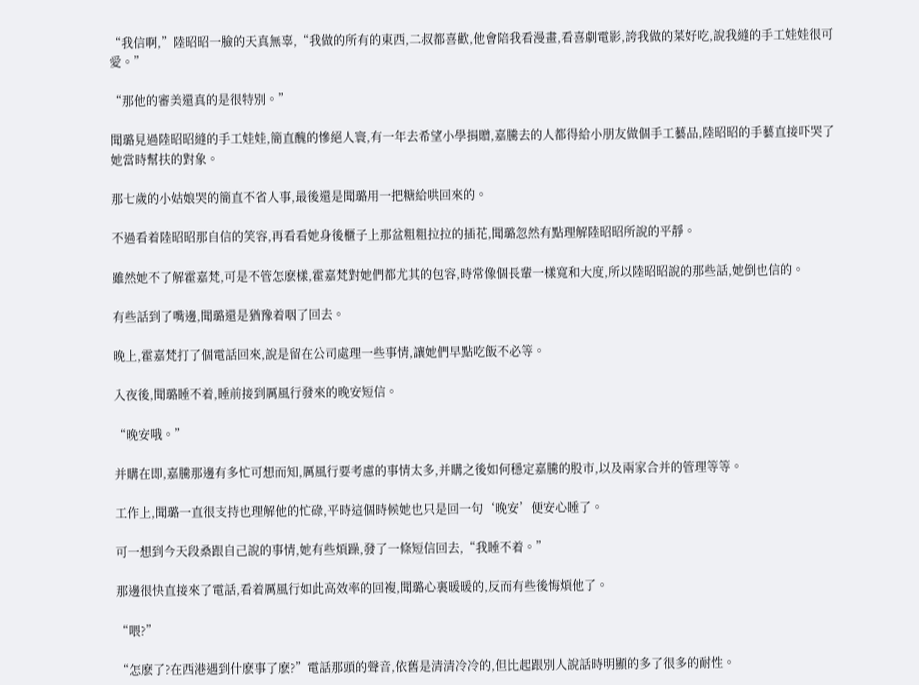“我信啊,”陸昭昭一臉的天真無辜,“我做的所有的東西,二叔都喜歡,他會陪我看漫畫,看喜劇電影,誇我做的菜好吃,說我縫的手工娃娃很可愛。”

“那他的審美還真的是很特別。”

聞璐見過陸昭昭縫的手工娃娃,簡直醜的慘絕人寰,有一年去希望小學捐贈,嘉騰去的人都得給小朋友做個手工藝品,陸昭昭的手藝直接吓哭了她當時幫扶的對象。

那七歲的小姑娘哭的簡直不省人事,最後還是聞璐用一把糖給哄回來的。

不過看着陸昭昭那自信的笑容,再看看她身後櫃子上那盆粗粗拉拉的插花,聞璐忽然有點理解陸昭昭所說的平靜。

雖然她不了解霍嘉梵,可是不管怎麽樣,霍嘉梵對她們都尤其的包容,時常像個長輩一樣寬和大度,所以陸昭昭說的那些話,她倒也信的。

有些話到了嘴邊,聞璐還是猶豫着咽了回去。

晚上,霍嘉梵打了個電話回來,說是留在公司處理一些事情,讓她們早點吃飯不必等。

入夜後,聞璐睡不着,睡前接到厲風行發來的晚安短信。

“晚安哦。”

并購在即,嘉騰那邊有多忙可想而知,厲風行要考慮的事情太多,并購之後如何穩定嘉騰的股市,以及兩家合并的管理等等。

工作上,聞璐一直很支持也理解他的忙碌,平時這個時候她也只是回一句‘晚安’便安心睡了。

可一想到今天段桑跟自己說的事情,她有些煩躁,發了一條短信回去,“我睡不着。”

那邊很快直接來了電話,看着厲風行如此高效率的回複,聞璐心裏暖暖的,反而有些後悔煩他了。

“喂?”

“怎麽了?在西港遇到什麽事了麽?”電話那頭的聲音,依舊是清清冷冷的,但比起跟別人說話時明顯的多了很多的耐性。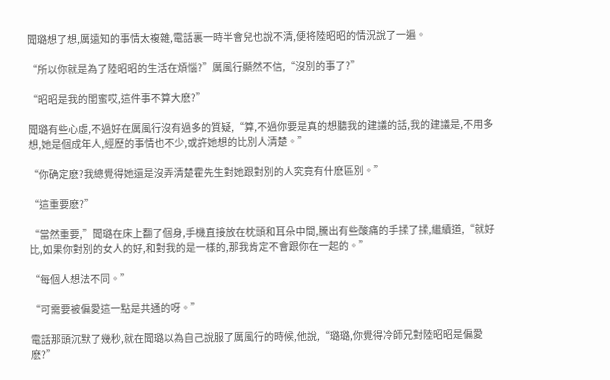聞璐想了想,厲遠知的事情太複雜,電話裏一時半會兒也說不清,便将陸昭昭的情況說了一遍。

“所以你就是為了陸昭昭的生活在煩惱?”厲風行顯然不信,“沒別的事了?”

“昭昭是我的閨蜜哎,這件事不算大麽?”

聞璐有些心虛,不過好在厲風行沒有過多的質疑,“算,不過你要是真的想聽我的建議的話,我的建議是,不用多想,她是個成年人,經歷的事情也不少,或許她想的比別人清楚。”

“你确定麽?我總覺得她還是沒弄清楚霍先生對她跟對別的人究竟有什麽區別。”

“這重要麽?”

“當然重要,”聞璐在床上翻了個身,手機直接放在枕頭和耳朵中間,騰出有些酸痛的手揉了揉,繼續道,“就好比,如果你對別的女人的好,和對我的是一樣的,那我肯定不會跟你在一起的。”

“每個人想法不同。”

“可需要被偏愛這一點是共通的呀。”

電話那頭沉默了幾秒,就在聞璐以為自己說服了厲風行的時候,他說,“璐璐,你覺得冷師兄對陸昭昭是偏愛麽?”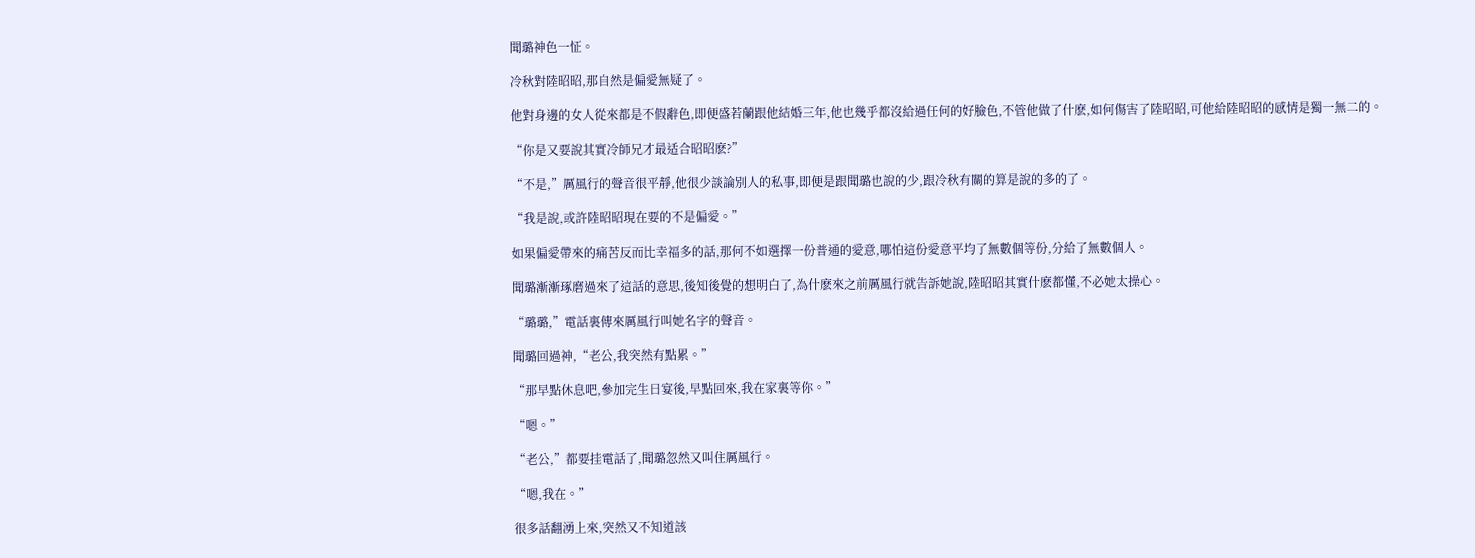聞璐神色一怔。

冷秋對陸昭昭,那自然是偏愛無疑了。

他對身邊的女人從來都是不假辭色,即便盛若蘭跟他結婚三年,他也幾乎都沒給過任何的好臉色,不管他做了什麽,如何傷害了陸昭昭,可他給陸昭昭的感情是獨一無二的。

“你是又要說其實冷師兄才最适合昭昭麽?”

“不是,”厲風行的聲音很平靜,他很少談論別人的私事,即便是跟聞璐也說的少,跟冷秋有關的算是說的多的了。

“我是說,或許陸昭昭現在要的不是偏愛。”

如果偏愛帶來的痛苦反而比幸福多的話,那何不如選擇一份普通的愛意,哪怕這份愛意平均了無數個等份,分給了無數個人。

聞璐漸漸琢磨過來了這話的意思,後知後覺的想明白了,為什麽來之前厲風行就告訴她說,陸昭昭其實什麽都懂,不必她太操心。

“璐璐,”電話裏傳來厲風行叫她名字的聲音。

聞璐回過神,“老公,我突然有點累。”

“那早點休息吧,參加完生日宴後,早點回來,我在家裏等你。”

“嗯。”

“老公,”都要挂電話了,聞璐忽然又叫住厲風行。

“嗯,我在。”

很多話翻湧上來,突然又不知道該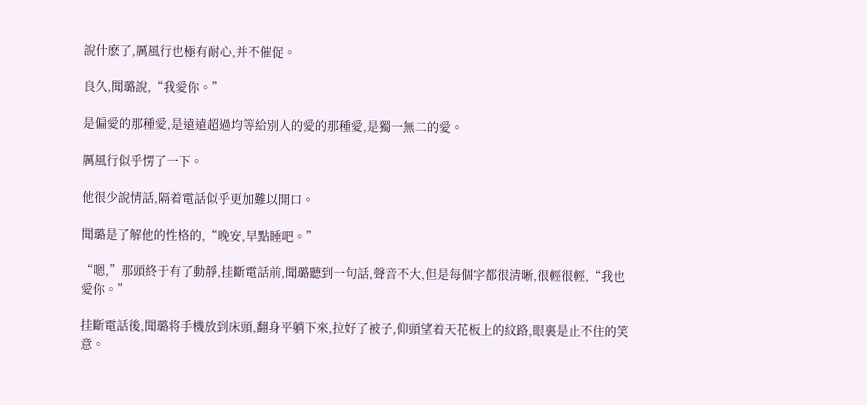說什麽了,厲風行也極有耐心,并不催促。

良久,聞璐說,“我愛你。”

是偏愛的那種愛,是遠遠超過均等給別人的愛的那種愛,是獨一無二的愛。

厲風行似乎愣了一下。

他很少說情話,隔着電話似乎更加難以開口。

聞璐是了解他的性格的,“晚安,早點睡吧。”

“嗯,”那頭終于有了動靜,挂斷電話前,聞璐聽到一句話,聲音不大,但是每個字都很清晰,很輕很輕,“我也愛你。”

挂斷電話後,聞璐将手機放到床頭,翻身平躺下來,拉好了被子,仰頭望着天花板上的紋路,眼裏是止不住的笑意。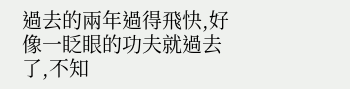過去的兩年過得飛快,好像一眨眼的功夫就過去了,不知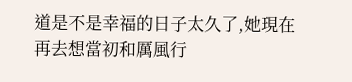道是不是幸福的日子太久了,她現在再去想當初和厲風行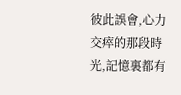彼此誤會,心力交瘁的那段時光,記憶裏都有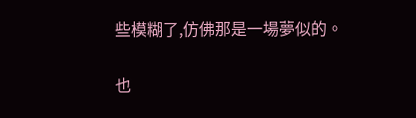些模糊了,仿佛那是一場夢似的。

也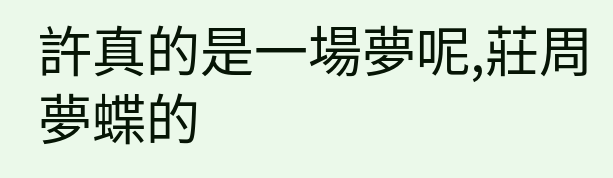許真的是一場夢呢,莊周夢蝶的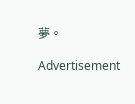夢。

Advertisement